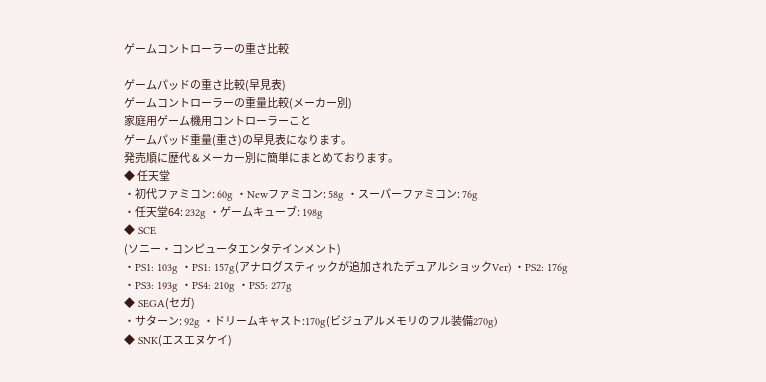ゲームコントローラーの重さ比較

ゲームパッドの重さ比較(早見表)
ゲームコントローラーの重量比較(メーカー別)
家庭用ゲーム機用コントローラーこと
ゲームパッド重量(重さ)の早見表になります。
発売順に歴代 & メーカー別に簡単にまとめております。
◆ 任天堂
・初代ファミコン: 60g ・Newファミコン: 58g ・スーパーファミコン: 76g
・任天堂64: 232g ・ゲームキューブ: 198g
◆ SCE
(ソニー・コンピュータエンタテインメント)
・PS1: 103g ・PS1: 157g(アナログスティックが追加されたデュアルショックVer) ・PS2: 176g
・PS3: 193g ・PS4: 210g ・PS5: 277g
◆ SEGA(セガ)
・サターン: 92g ・ドリームキャスト:170g(ビジュアルメモリのフル装備270g)
◆ SNK(エスエヌケイ)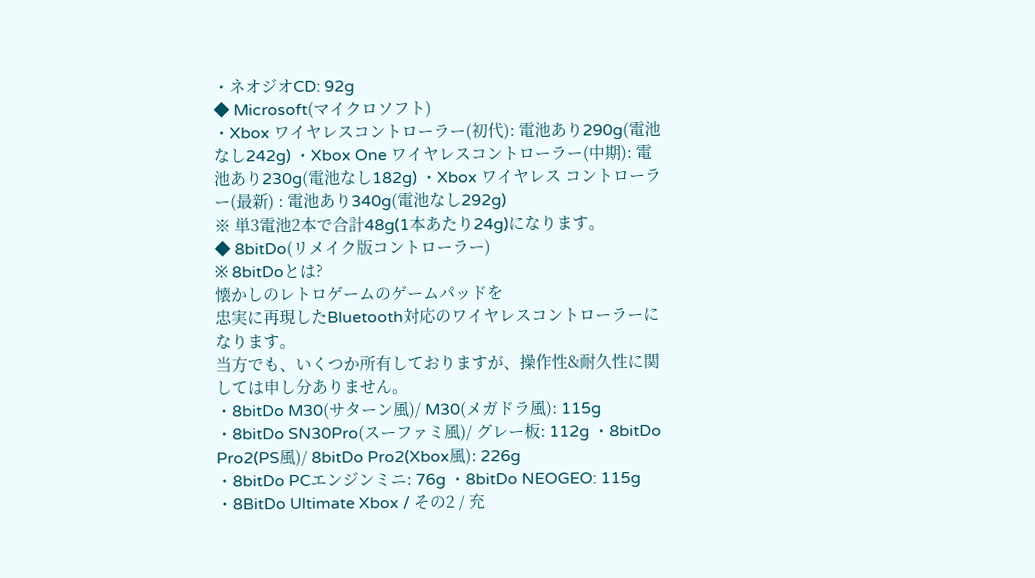・ネオジオCD: 92g
◆ Microsoft(マイクロソフト)
・Xbox ワイヤレスコントローラー(初代): 電池あり290g(電池なし242g) ・Xbox One ワイヤレスコントローラー(中期): 電池あり230g(電池なし182g) ・Xbox ワイヤレス コントローラー(最新) : 電池あり340g(電池なし292g)
※ 単3電池2本で合計48g(1本あたり24g)になります。
◆ 8bitDo(リメイク版コントローラー)
※ 8bitDoとは?
懐かしのレトロゲームのゲームパッドを
忠実に再現したBluetooth対応のワイヤレスコントローラーになります。
当方でも、いくつか所有しておりますが、操作性&耐久性に関しては申し分ありません。
・8bitDo M30(サターン風)/ M30(メガドラ風): 115g ・8bitDo SN30Pro(スーファミ風)/ グレー板: 112g ・8bitDo Pro2(PS風)/ 8bitDo Pro2(Xbox風): 226g
・8bitDo PCエンジンミニ: 76g ・8bitDo NEOGEO: 115g ・8BitDo Ultimate Xbox / その2 / 充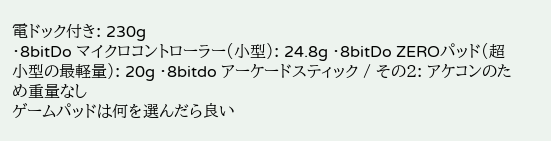電ドック付き: 230g
・8bitDo マイクロコントローラー(小型): 24.8g ・8bitDo ZEROパッド(超小型の最軽量): 20g ・8bitdo アーケードスティック / その2: アケコンのため重量なし
ゲームパッドは何を選んだら良い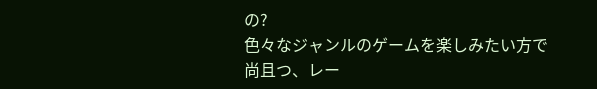の?
色々なジャンルのゲームを楽しみたい方で
尚且つ、レー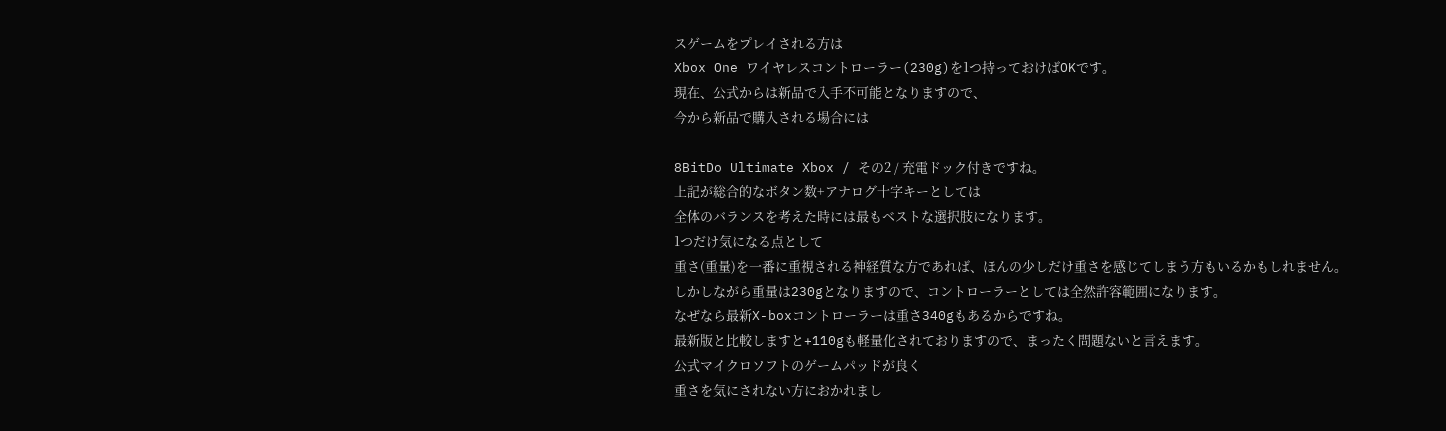スゲームをプレイされる方は
Xbox One ワイヤレスコントローラー(230g)を1つ持っておけばOKです。
現在、公式からは新品で入手不可能となりますので、
今から新品で購入される場合には

8BitDo Ultimate Xbox / その2 / 充電ドック付きですね。
上記が総合的なボタン数+アナログ十字キーとしては
全体のバランスを考えた時には最もベストな選択肢になります。
1つだけ気になる点として
重さ(重量)を一番に重視される神経質な方であれば、ほんの少しだけ重さを感じてしまう方もいるかもしれません。
しかしながら重量は230gとなりますので、コントローラーとしては全然許容範囲になります。
なぜなら最新X-boxコントローラーは重さ340gもあるからですね。
最新版と比較しますと+110gも軽量化されておりますので、まったく問題ないと言えます。
公式マイクロソフトのゲームパッドが良く
重さを気にされない方におかれまし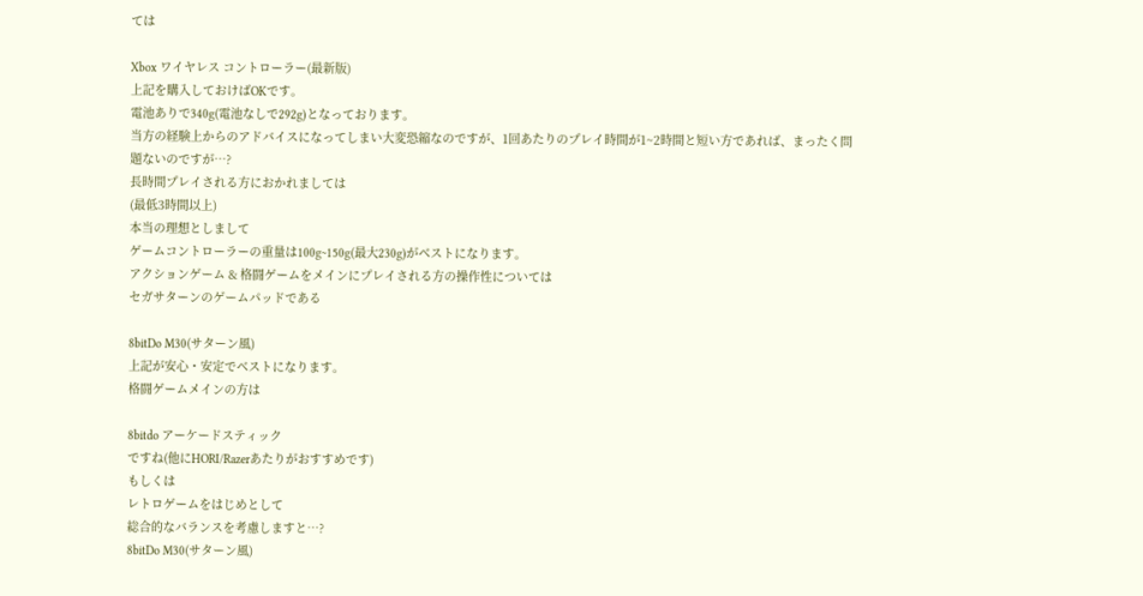ては

Xbox ワイヤレス コントローラー(最新版)
上記を購入しておけばOKです。
電池ありで340g(電池なしで292g)となっております。
当方の経験上からのアドバイスになってしまい大変恐縮なのですが、1回あたりのプレイ時間が1~2時間と短い方であれば、まったく問題ないのですが…?
長時間プレイされる方におかれましては
(最低3時間以上)
本当の理想としまして
ゲームコントローラーの重量は100g~150g(最大230g)がベストになります。
アクションゲーム & 格闘ゲームをメインにプレイされる方の操作性については
セガサターンのゲームパッドである

8bitDo M30(サターン風)
上記が安心・安定でベストになります。
格闘ゲームメインの方は

8bitdo アーケードスティック
ですね(他にHORI/Razerあたりがおすすめです)
もしくは
レトロゲームをはじめとして
総合的なバランスを考慮しますと…?
8bitDo M30(サターン風)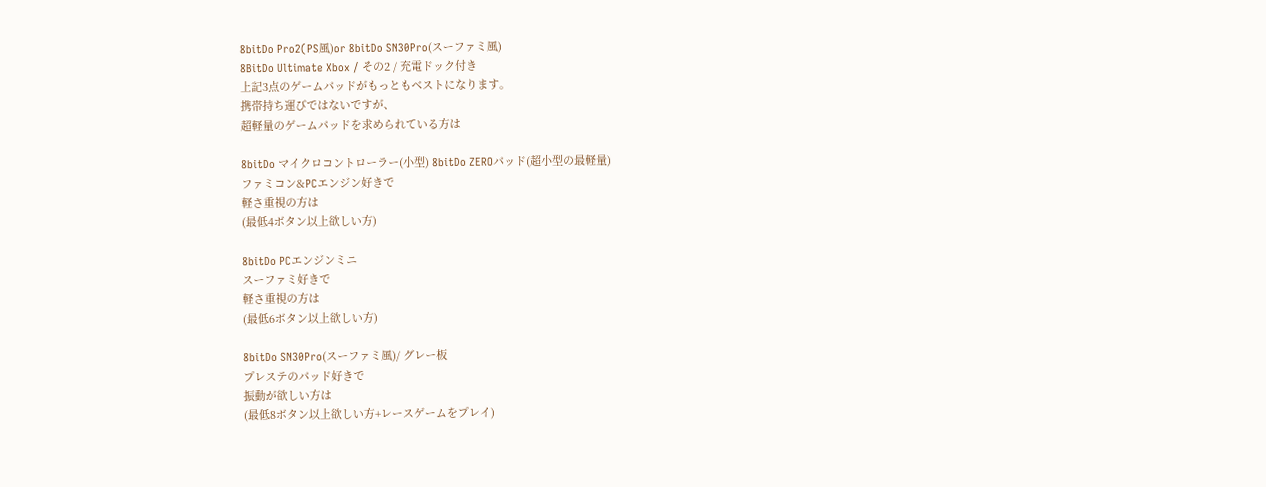8bitDo Pro2(PS風)or 8bitDo SN30Pro(スーファミ風)
8BitDo Ultimate Xbox / その2 / 充電ドック付き
上記3点のゲームパッドがもっともベストになります。
携帯持ち運びではないですが、
超軽量のゲームパッドを求められている方は

8bitDo マイクロコントローラー(小型) 8bitDo ZEROパッド(超小型の最軽量)
ファミコン&PCエンジン好きで
軽さ重視の方は
(最低4ボタン以上欲しい方)

8bitDo PCエンジンミニ
スーファミ好きで
軽さ重視の方は
(最低6ボタン以上欲しい方)

8bitDo SN30Pro(スーファミ風)/ グレー板
プレステのパッド好きで
振動が欲しい方は
(最低8ボタン以上欲しい方+レースゲームをプレイ)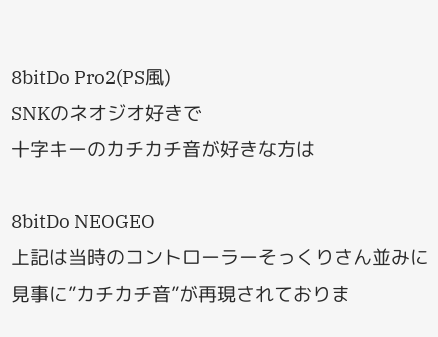8bitDo Pro2(PS風)
SNKのネオジオ好きで
十字キーのカチカチ音が好きな方は

8bitDo NEOGEO
上記は当時のコントローラーそっくりさん並みに
見事に”カチカチ音”が再現されておりま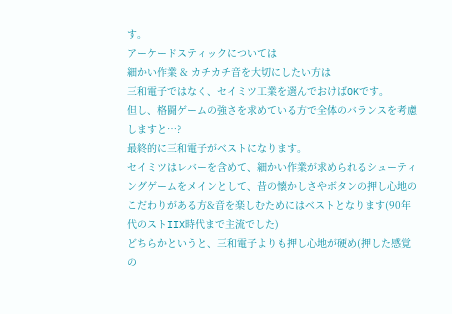す。
アーケードスティックについては
細かい作業 & カチカチ音を大切にしたい方は
三和電子ではなく、セイミツ工業を選んでおけばOKです。
但し、格闘ゲームの強さを求めている方で全体のバランスを考慮しますと…?
最終的に三和電子がベストになります。
セイミツはレバーを含めて、細かい作業が求められるシューティングゲームをメインとして、昔の懐かしさやボタンの押し心地のこだわりがある方&音を楽しむためにはベストとなります(90年代のストIIX時代まで主流でした)
どちらかというと、三和電子よりも押し心地が硬め(押した感覚の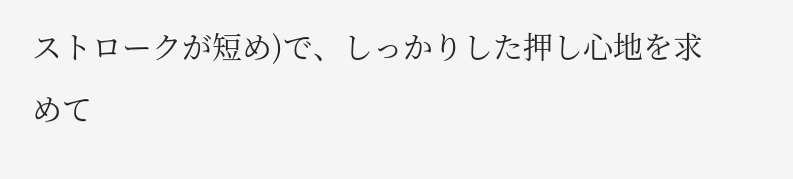ストロークが短め)で、しっかりした押し心地を求めて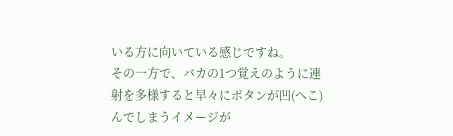いる方に向いている感じですね。
その一方で、バカの1つ覚えのように連射を多様すると早々にボタンが凹(へこ)んでしまうイメージが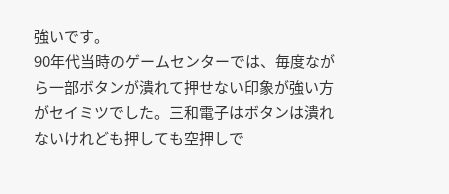強いです。
90年代当時のゲームセンターでは、毎度ながら一部ボタンが潰れて押せない印象が強い方がセイミツでした。三和電子はボタンは潰れないけれども押しても空押しで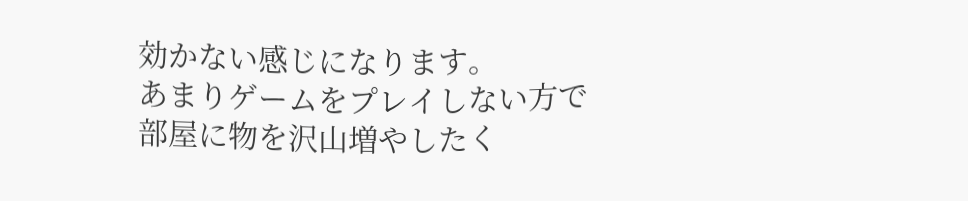効かない感じになります。
あまりゲームをプレイしない方で
部屋に物を沢山増やしたく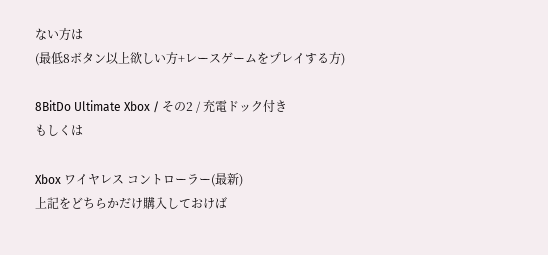ない方は
(最低8ボタン以上欲しい方+レースゲームをプレイする方)

8BitDo Ultimate Xbox / その2 / 充電ドック付き
もしくは

Xbox ワイヤレス コントローラー(最新)
上記をどちらかだけ購入しておけば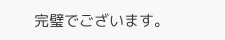完璧でございます。